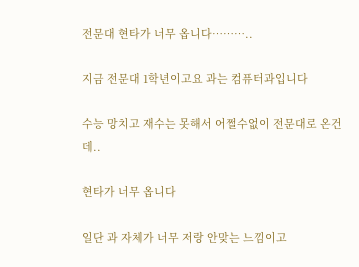전문대 현타가 너무 옵니다………..

지금 전문대 1학년이고요 과는 컴퓨터과입니다

수능 망치고 재수는 못해서 어쩔수없이 전문대로 온건데..

현타가 너무 옵니다

일단 과 자체가 너무 저랑 안맞는 느낌이고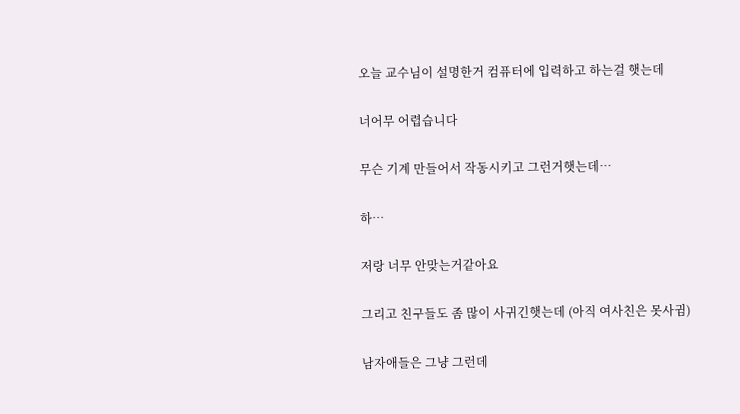오늘 교수님이 설명한거 컴퓨터에 입력하고 하는걸 햇는데

너어무 어렵습니다

무슨 기계 만들어서 작동시키고 그런거햇는데…

하…

저랑 너무 안맞는거같아요

그리고 친구들도 좀 많이 사귀긴햇는데 (아직 여사친은 못사귐)

남자애들은 그냥 그런데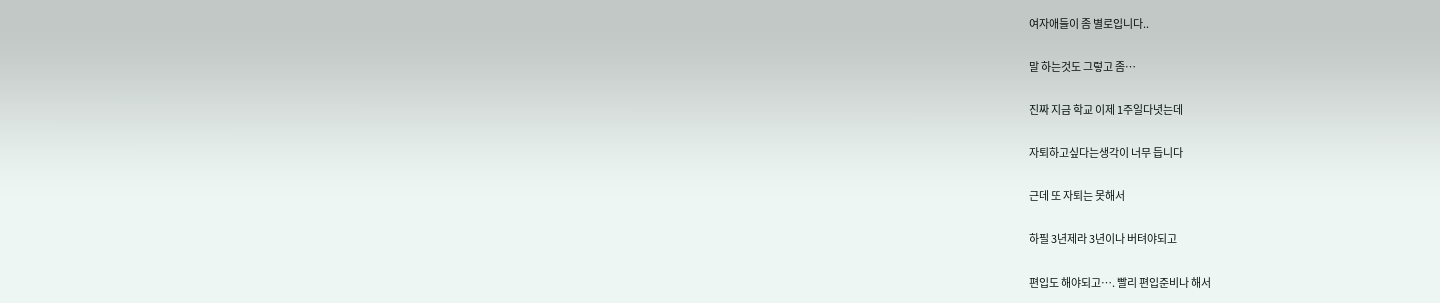여자애들이 좀 별로입니다..

말 하는것도 그렇고 좀…

진짜 지금 학교 이제 1주일다녓는데

자퇴하고싶다는생각이 너무 듭니다

근데 또 자퇴는 못해서

하필 3년제라 3년이나 버텨야되고

편입도 해야되고…. 빨리 편입준비나 해서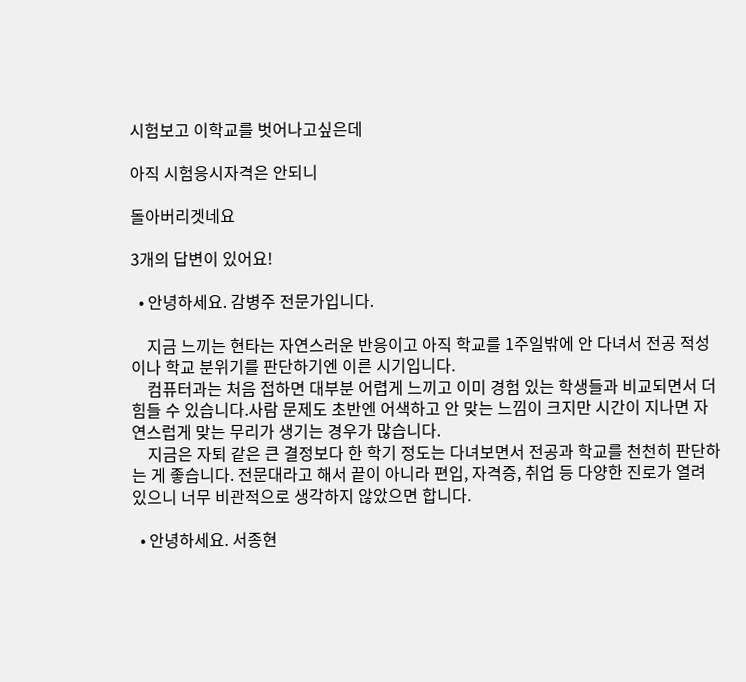시험보고 이학교를 벗어나고싶은데

아직 시험응시자격은 안되니

돌아버리겟네요

3개의 답변이 있어요!

  • 안녕하세요. 감병주 전문가입니다.

    지금 느끼는 현타는 자연스러운 반응이고 아직 학교를 1주일밖에 안 다녀서 전공 적성이나 학교 분위기를 판단하기엔 이른 시기입니다.
    컴퓨터과는 처음 접하면 대부분 어렵게 느끼고 이미 경험 있는 학생들과 비교되면서 더 힘들 수 있습니다.사람 문제도 초반엔 어색하고 안 맞는 느낌이 크지만 시간이 지나면 자연스럽게 맞는 무리가 생기는 경우가 많습니다.
    지금은 자퇴 같은 큰 결정보다 한 학기 정도는 다녀보면서 전공과 학교를 천천히 판단하는 게 좋습니다. 전문대라고 해서 끝이 아니라 편입, 자격증, 취업 등 다양한 진로가 열려 있으니 너무 비관적으로 생각하지 않았으면 합니다.

  • 안녕하세요. 서종현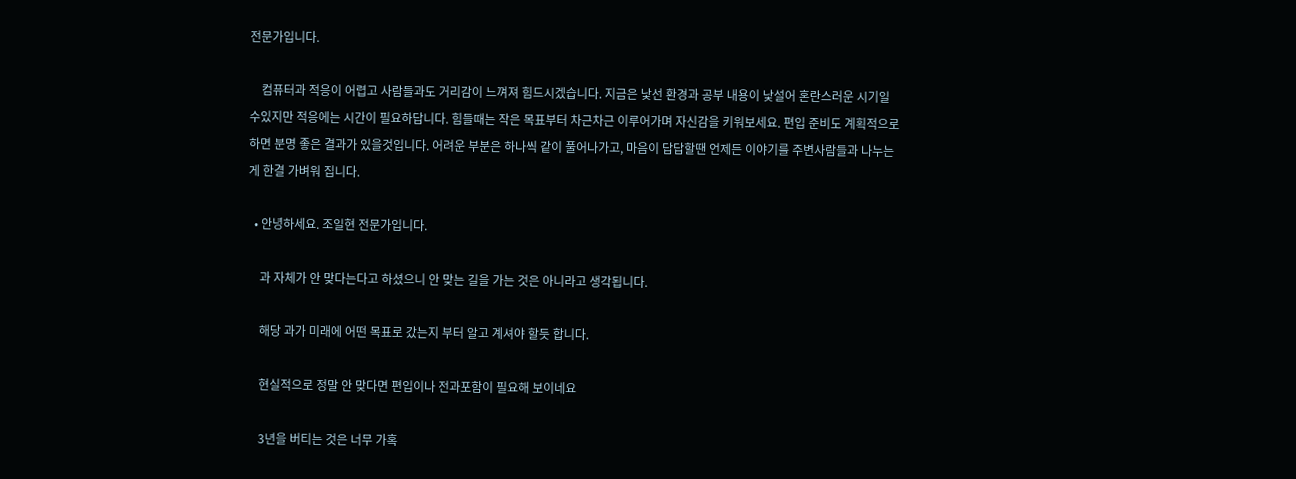전문가입니다.

    컴퓨터과 적응이 어렵고 사람들과도 거리감이 느껴져 힘드시겠습니다. 지금은 낯선 환경과 공부 내용이 낯설어 혼란스러운 시기일수있지만 적응에는 시간이 필요하답니다. 힘들때는 작은 목표부터 차근차근 이루어가며 자신감을 키워보세요. 편입 준비도 계획적으로 하면 분명 좋은 결과가 있을것입니다. 어려운 부분은 하나씩 같이 풀어나가고, 마음이 답답할땐 언제든 이야기를 주변사람들과 나누는 게 한결 가벼워 집니다.

  • 안녕하세요. 조일현 전문가입니다.

    과 자체가 안 맞다는다고 하셨으니 안 맞는 길을 가는 것은 아니라고 생각됩니다.

    해당 과가 미래에 어떤 목표로 갔는지 부터 알고 계셔야 할듯 합니다.

    현실적으로 정말 안 맞다면 편입이나 전과포함이 필요해 보이네요

    3년을 버티는 것은 너무 가혹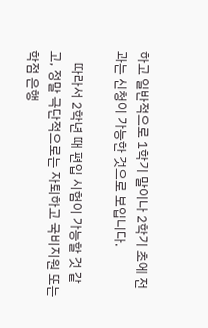하고 일반적으로 1학기 말이나 2학기 초에 전과는 신청이 가능한 것으로 보입니다.

    따라서 2학년 때 편입 시험이 가능할 것 같고, 정말 극단적으로는 자퇴하고 국비지원 또는 학점 은행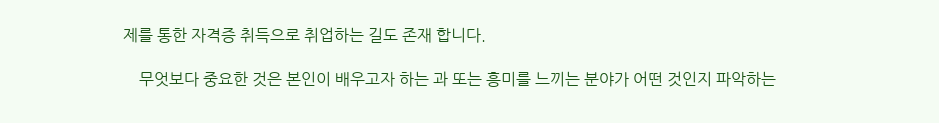제를 통한 자격증 취득으로 취업하는 길도 존재 합니다.

    무엇보다 중요한 것은 본인이 배우고자 하는 과 또는 흥미를 느끼는 분야가 어떤 것인지 파악하는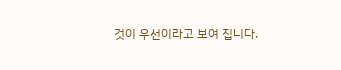것이 우선이라고 보여 집니다.